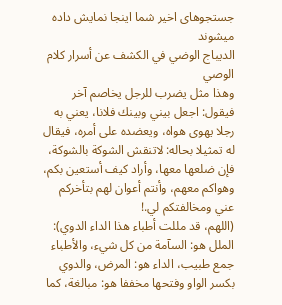جستجوهای اخیر شما اینجا نمایش داده میشوند
الديباج الوضي في الكشف عن أسرار كلام الوصي
وهذا مثل يضرب للرجل يخاصم آخر فيقول: اجعل بيني وبينك فلانا، يعني به رجلا يهوى هواه، ويعضده على أمره، فيقال له تمثيلا بحاله: لاتنقش الشوكة بالشوكة، فإن ضلعها معها، وأراد كيف أستعين بكم، وهواكم معهم، وأنتم أعوان لهم بتأخركم عني ومخالفتكم لي.!
(اللهم، قد مللت أطباء هذا الداء الدوي): الملل هو: السآمة من كل شيء، والأطباء جمع طبيب، الداء هو: المرض، والدوي بكسر الواو وفتحها مخففا هو: مبالغة، كما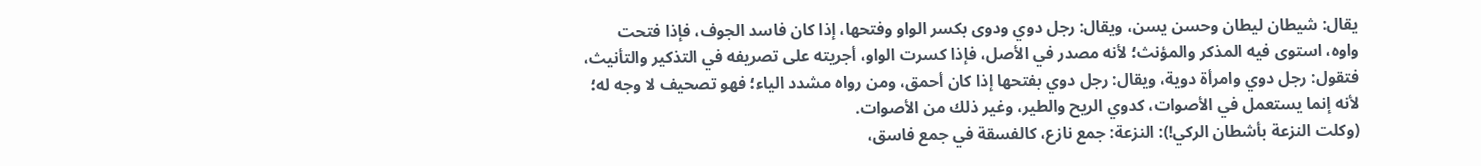يقال: شيطان ليطان وحسن يسن، ويقال: رجل دوي ودوى بكسر الواو وفتحها، إذا كان فاسد الجوف، فإذا فتحت واوه، استوى فيه المذكر والمؤنث؛ لأنه مصدر في الأصل، فإذا كسرت الواو، أجريته على تصريفه في التذكير والتأنيث، فتقول: رجل دوي وامرأة دوية، ويقال: رجل دوي بفتحها إذا كان أحمق، ومن رواه مشدد الياء؛ فهو تصحيف لا وجه له؛ لأنه إنما يستعمل في الأصوات، كدوي الريح والطير، وغير ذلك من الأصوات.
(وكلت النزعة بأشطان الركي!): النزعة: جمع نازع، كالفسقة في جمع فاسق،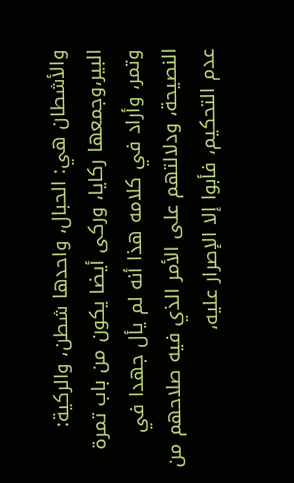والأشطان هي: الحبال، واحدها شطن، والركية: البير،وجمعها ركايا، وركى أيضا يكون من باب تمرة وتمر، وأراد في كلامه هذا أنه لم يأل جهدا في النصيحة، ودلالتهم على الأمر الذي فيه صلاحهم من عدم التحكيم، فأبوا إلا الإصرار عليه،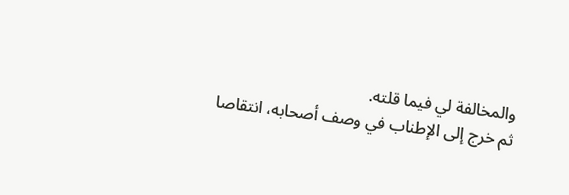والمخالفة لي فيما قلته.
ثم خرج إلى الإطناب في وصف أصحابه، انتقاصا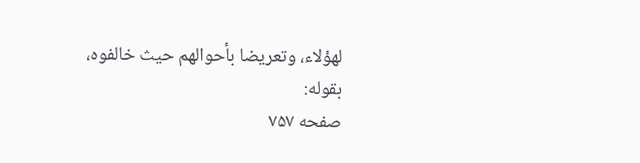لهؤلاء، وتعريضا بأحوالهم حيث خالفوه، بقوله:
صفحه ۷۵۷